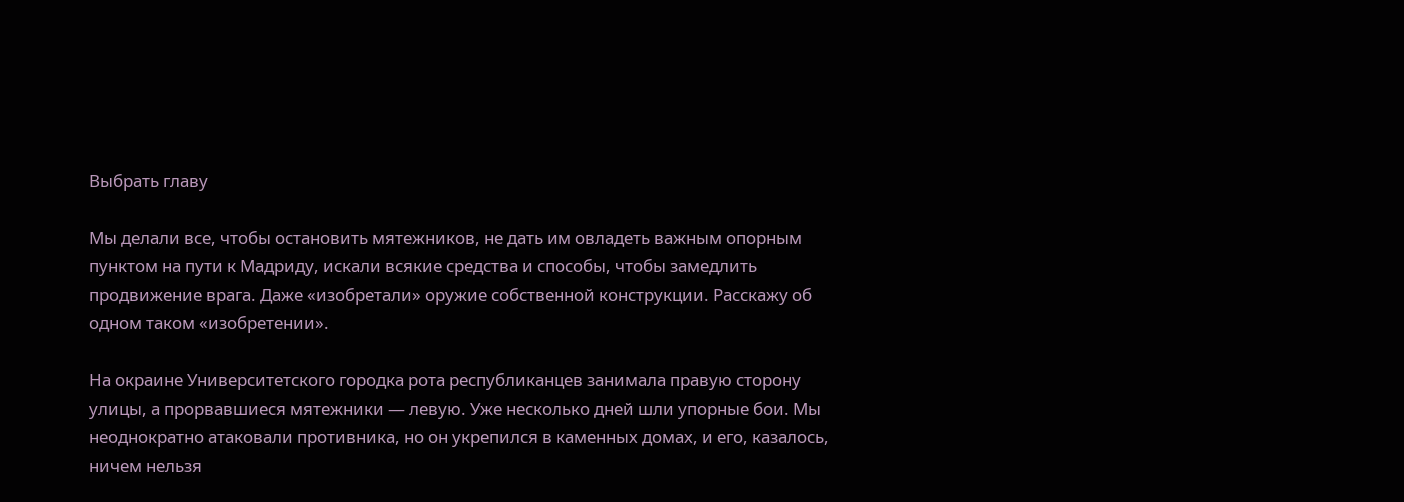Выбрать главу

Мы делали все, чтобы остановить мятежников, не дать им овладеть важным опорным пунктом на пути к Мадриду, искали всякие средства и способы, чтобы замедлить продвижение врага. Даже «изобретали» оружие собственной конструкции. Расскажу об одном таком «изобретении».

На окраине Университетского городка рота республиканцев занимала правую сторону улицы, а прорвавшиеся мятежники — левую. Уже несколько дней шли упорные бои. Мы неоднократно атаковали противника, но он укрепился в каменных домах, и его, казалось, ничем нельзя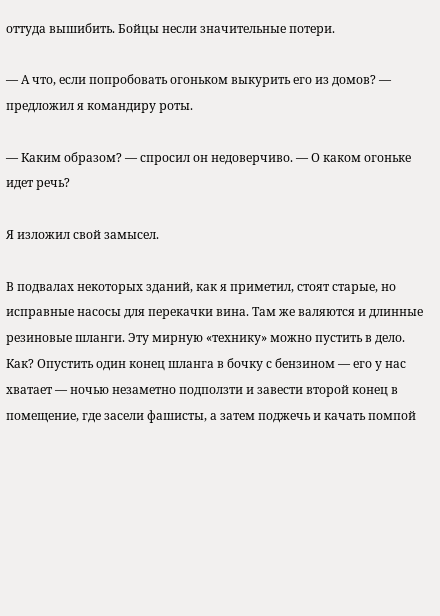оттуда вышибить. Бойцы несли значительные потери.

— А что, если попробовать огоньком выкурить его из домов? — предложил я командиру роты.

— Каким образом? — спросил он недоверчиво. — О каком огоньке идет речь?

Я изложил свой замысел.

В подвалах некоторых зданий, как я приметил, стоят старые, но исправные насосы для перекачки вина. Там же валяются и длинные резиновые шланги. Эту мирную «технику» можно пустить в дело. Как? Опустить один конец шланга в бочку с бензином — его у нас хватает — ночью незаметно подползти и завести второй конец в помещение, где засели фашисты, а затем поджечь и качать помпой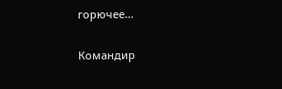горючее...

Командир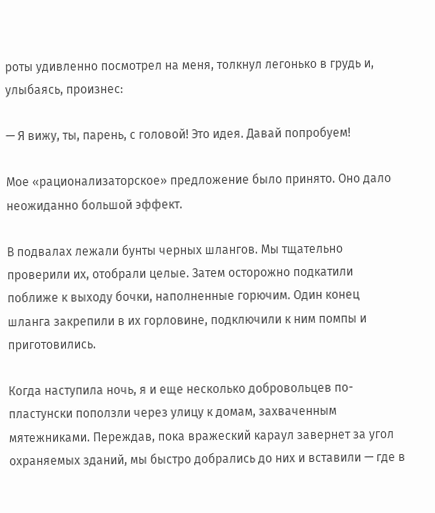роты удивленно посмотрел на меня, толкнул легонько в грудь и, улыбаясь, произнес:

— Я вижу, ты, парень, с головой! Это идея. Давай попробуем!

Мое «рационализаторское» предложение было принято. Оно дало неожиданно большой эффект.

В подвалах лежали бунты черных шлангов. Мы тщательно проверили их, отобрали целые. Затем осторожно подкатили поближе к выходу бочки, наполненные горючим. Один конец шланга закрепили в их горловине, подключили к ним помпы и приготовились.

Когда наступила ночь, я и еще несколько добровольцев по-пластунски поползли через улицу к домам, захваченным мятежниками. Переждав, пока вражеский караул завернет за угол охраняемых зданий, мы быстро добрались до них и вставили — где в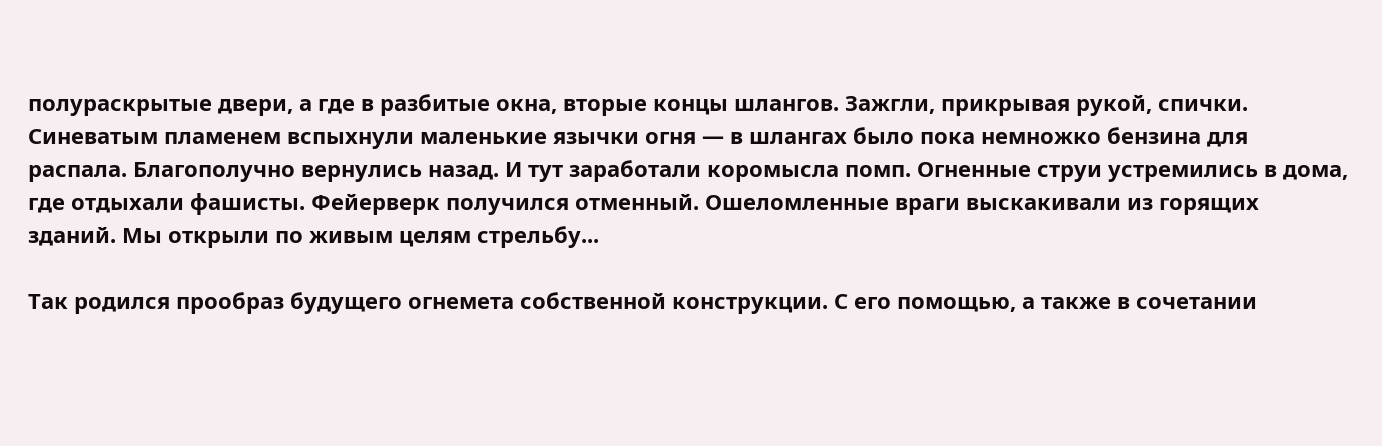полураскрытые двери, а где в разбитые окна, вторые концы шлангов. Зажгли, прикрывая рукой, спички. Синеватым пламенем вспыхнули маленькие язычки огня — в шлангах было пока немножко бензина для распала. Благополучно вернулись назад. И тут заработали коромысла помп. Огненные струи устремились в дома, где отдыхали фашисты. Фейерверк получился отменный. Ошеломленные враги выскакивали из горящих зданий. Мы открыли по живым целям стрельбу...

Так родился прообраз будущего огнемета собственной конструкции. С его помощью, а также в сочетании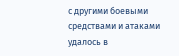с другими боевыми средствами и атаками удалось в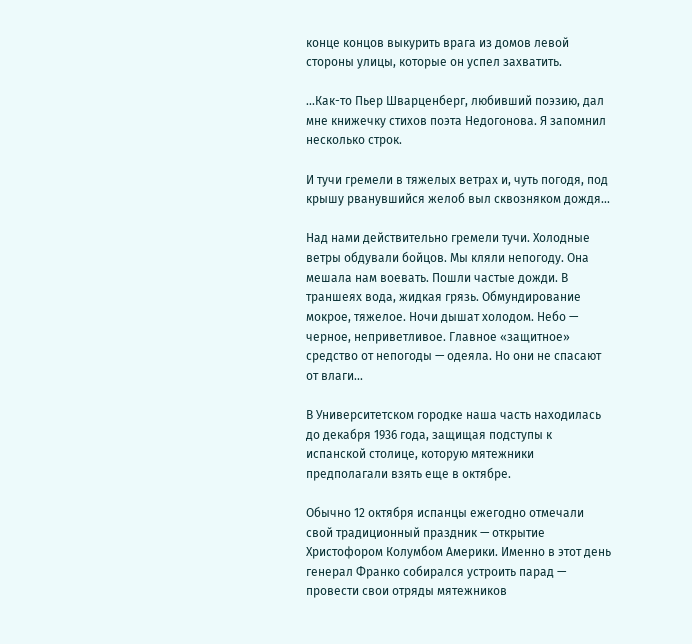конце концов выкурить врага из домов левой стороны улицы, которые он успел захватить.

...Как-то Пьер Шварценберг, любивший поэзию, дал мне книжечку стихов поэта Недогонова. Я запомнил несколько строк.

И тучи гремели в тяжелых ветрах и, чуть погодя, под крышу рванувшийся желоб выл сквозняком дождя...

Над нами действительно гремели тучи. Холодные ветры обдували бойцов. Мы кляли непогоду. Она мешала нам воевать. Пошли частые дожди. В траншеях вода, жидкая грязь. Обмундирование мокрое, тяжелое. Ночи дышат холодом. Небо — черное, неприветливое. Главное «защитное» средство от непогоды — одеяла. Но они не спасают от влаги...

В Университетском городке наша часть находилась до декабря 1936 года, защищая подступы к испанской столице, которую мятежники предполагали взять еще в октябре.

Обычно 12 октября испанцы ежегодно отмечали свой традиционный праздник — открытие Христофором Колумбом Америки. Именно в этот день генерал Франко собирался устроить парад — провести свои отряды мятежников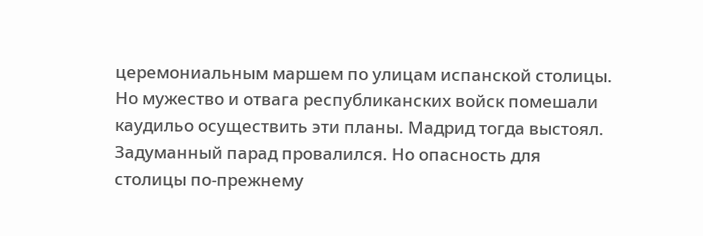церемониальным маршем по улицам испанской столицы. Но мужество и отвага республиканских войск помешали каудильо осуществить эти планы. Мадрид тогда выстоял. Задуманный парад провалился. Но опасность для столицы по-прежнему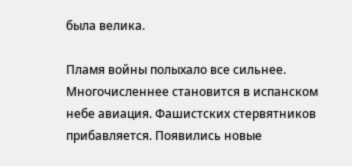была велика.

Пламя войны полыхало все сильнее. Многочисленнее становится в испанском небе авиация. Фашистских стервятников прибавляется. Появились новые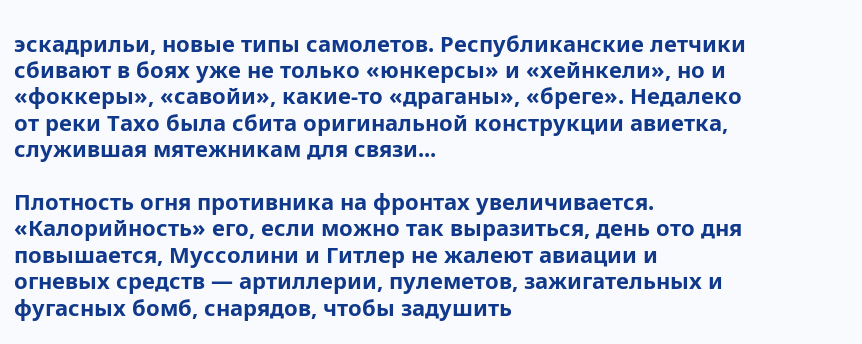эскадрильи, новые типы самолетов. Республиканские летчики сбивают в боях уже не только «юнкерсы» и «хейнкели», но и «фоккеры», «савойи», какие-то «драганы», «бреге». Недалеко от реки Тахо была сбита оригинальной конструкции авиетка, служившая мятежникам для связи...

Плотность огня противника на фронтах увеличивается. «Калорийность» его, если можно так выразиться, день ото дня повышается, Муссолини и Гитлер не жалеют авиации и огневых средств — артиллерии, пулеметов, зажигательных и фугасных бомб, снарядов, чтобы задушить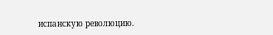испанскую революцию.